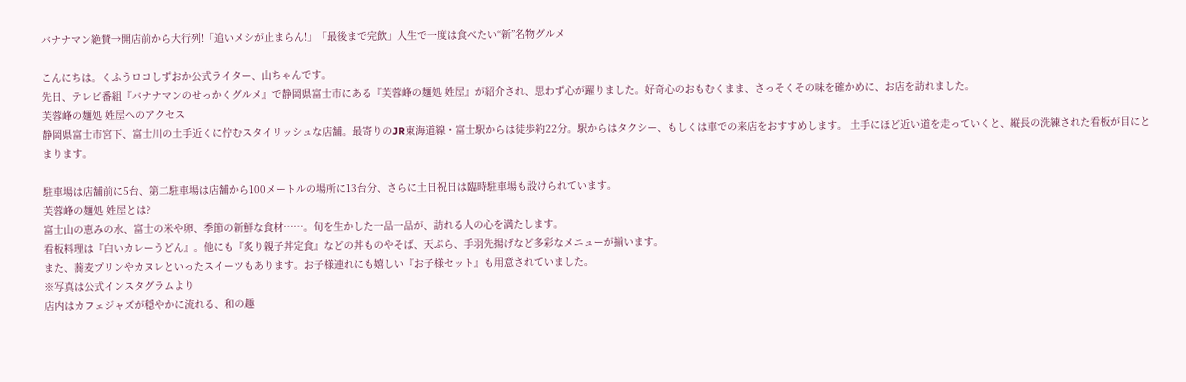バナナマン絶賛→開店前から大行列!「追いメシが止まらん!」「最後まで完飲」人生で一度は食べたい“新”名物グルメ

こんにちは。くふうロコしずおか公式ライター、山ちゃんです。
先日、テレビ番組『バナナマンのせっかくグルメ』で静岡県富士市にある『芙蓉峰の麺処 姓屋』が紹介され、思わず心が躍りました。好奇心のおもむくまま、さっそくその味を確かめに、お店を訪れました。
芙蓉峰の麺処 姓屋へのアクセス
静岡県富士市宮下、富士川の土手近くに佇むスタイリッシュな店舗。最寄りのJR東海道線・富士駅からは徒歩約22分。駅からはタクシー、もしくは車での来店をおすすめします。 土手にほど近い道を走っていくと、縦長の洗練された看板が目にとまります。

駐車場は店舗前に5台、第二駐車場は店舗から100メートルの場所に13台分、さらに土日祝日は臨時駐車場も設けられています。
芙蓉峰の麺処 姓屋とは?
富士山の恵みの水、富士の米や卵、季節の新鮮な食材……。旬を生かした一品一品が、訪れる人の心を満たします。
看板料理は『白いカレーうどん』。他にも『炙り親子丼定食』などの丼ものやそば、天ぷら、手羽先揚げなど多彩なメニューが揃います。
また、蕎麦プリンやカヌレといったスイーツもあります。お子様連れにも嬉しい『お子様セット』も用意されていました。
※写真は公式インスタグラムより
店内はカフェジャズが穏やかに流れる、和の趣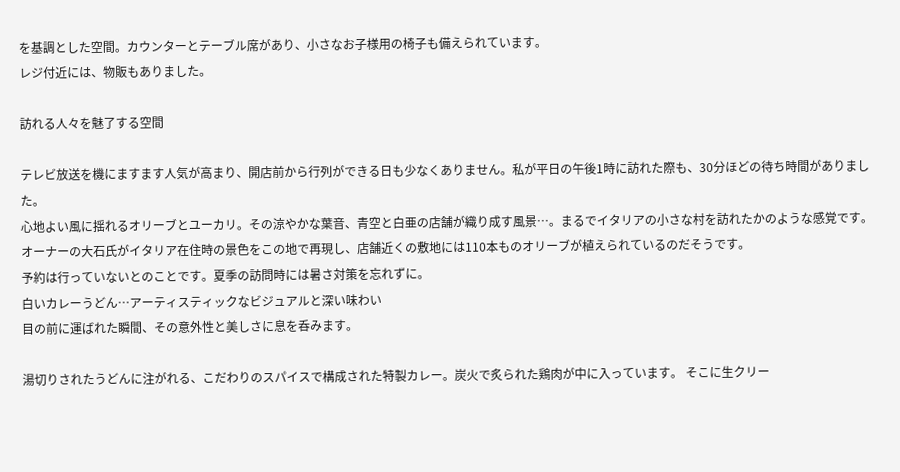を基調とした空間。カウンターとテーブル席があり、小さなお子様用の椅子も備えられています。
レジ付近には、物販もありました。

訪れる人々を魅了する空間

テレビ放送を機にますます人気が高まり、開店前から行列ができる日も少なくありません。私が平日の午後1時に訪れた際も、30分ほどの待ち時間がありました。
心地よい風に揺れるオリーブとユーカリ。その涼やかな葉音、青空と白亜の店舗が織り成す風景…。まるでイタリアの小さな村を訪れたかのような感覚です。オーナーの大石氏がイタリア在住時の景色をこの地で再現し、店舗近くの敷地には110本ものオリーブが植えられているのだそうです。
予約は行っていないとのことです。夏季の訪問時には暑さ対策を忘れずに。
白いカレーうどん…アーティスティックなビジュアルと深い味わい
目の前に運ばれた瞬間、その意外性と美しさに息を呑みます。

湯切りされたうどんに注がれる、こだわりのスパイスで構成された特製カレー。炭火で炙られた鶏肉が中に入っています。 そこに生クリー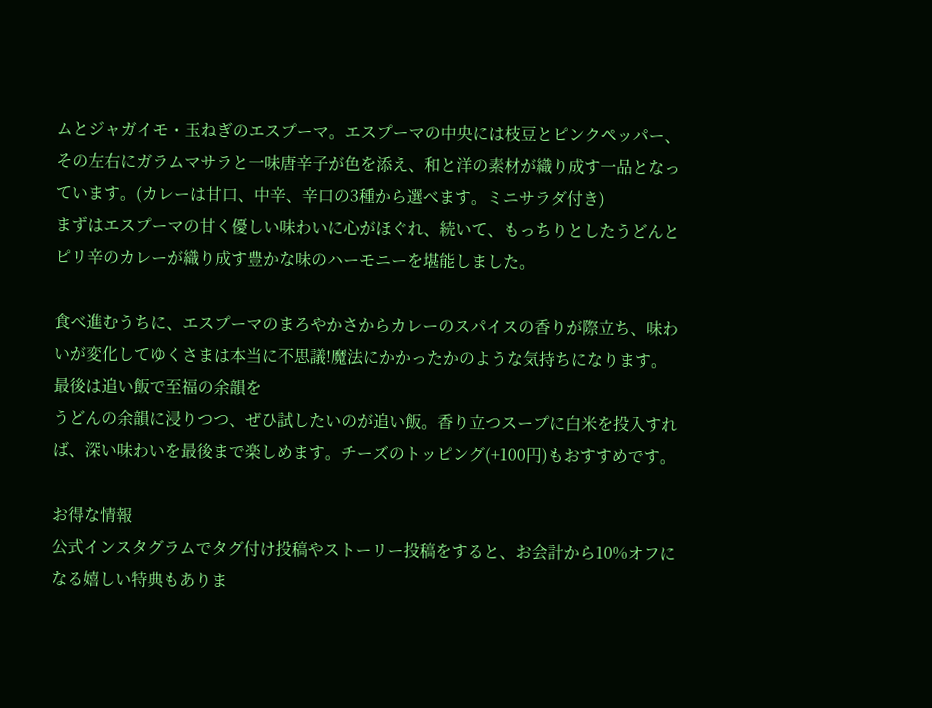ムとジャガイモ・玉ねぎのエスプーマ。エスプーマの中央には枝豆とピンクペッパー、その左右にガラムマサラと一味唐辛子が色を添え、和と洋の素材が織り成す一品となっています。(カレーは甘口、中辛、辛口の3種から選べます。ミニサラダ付き)
まずはエスプーマの甘く優しい味わいに心がほぐれ、続いて、もっちりとしたうどんとピリ辛のカレーが織り成す豊かな味のハーモニーを堪能しました。

食べ進むうちに、エスプーマのまろやかさからカレーのスパイスの香りが際立ち、味わいが変化してゆくさまは本当に不思議!魔法にかかったかのような気持ちになります。
最後は追い飯で至福の余韻を
うどんの余韻に浸りつつ、ぜひ試したいのが追い飯。香り立つスープに白米を投入すれば、深い味わいを最後まで楽しめます。チーズのトッピング(+100円)もおすすめです。

お得な情報
公式インスタグラムでタグ付け投稿やストーリー投稿をすると、お会計から10%オフになる嬉しい特典もありま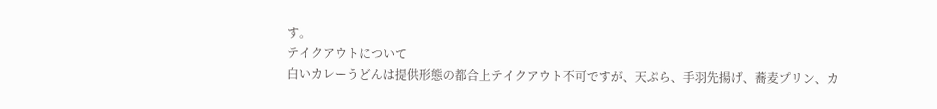す。
テイクアウトについて
白いカレーうどんは提供形態の都合上テイクアウト不可ですが、天ぷら、手羽先揚げ、蕎麦プリン、カ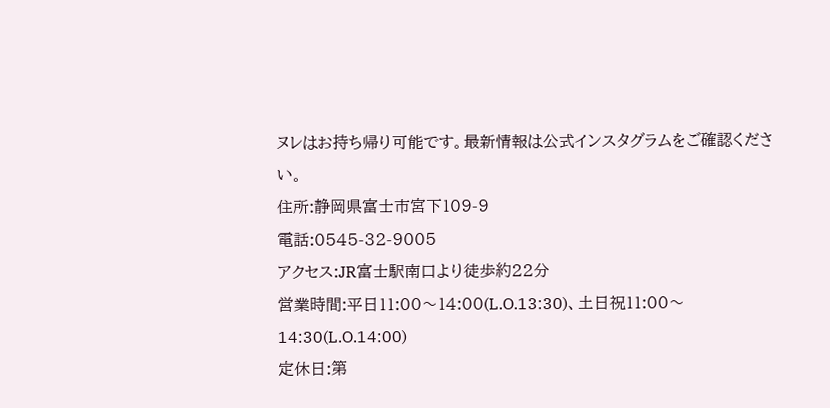ヌレはお持ち帰り可能です。最新情報は公式インスタグラムをご確認ください。
住所:静岡県富士市宮下109-9
電話:0545-32-9005
アクセス:JR富士駅南口より徒歩約22分
営業時間:平日11:00〜14:00(L.O.13:30)、土日祝11:00〜14:30(L.O.14:00)
定休日:第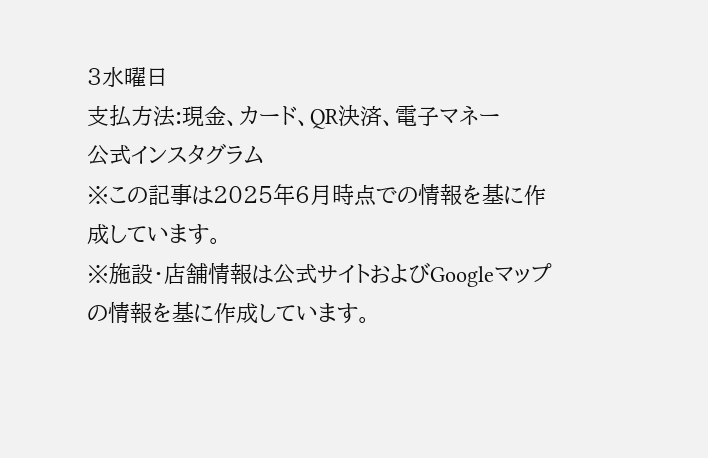3水曜日
支払方法:現金、カード、QR決済、電子マネー
公式インスタグラム
※この記事は2025年6月時点での情報を基に作成しています。
※施設・店舗情報は公式サイトおよびGoogleマップの情報を基に作成しています。